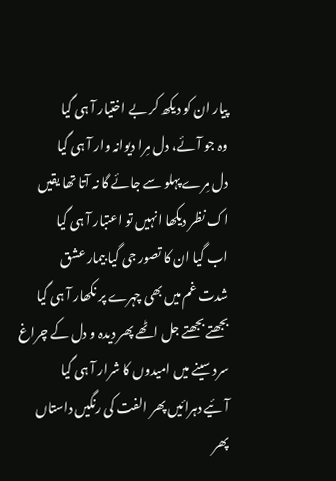پیار ان کو دیکھ کر بے اختیار آ ہی گیا
وہ جو آئے، دل مِرا دیوانہ وار آ ہی گیا
دل مِرے پہلو سے جائے گا نہ آتا تھا یقیں
اک نظر دیکھا انہیں تو اعتبار آ ہی گیا
اب گیا ان کا تصور جی گیا بیمار عشق
شدت غم میں بھی چہرے پر نکھار آ ہی گیا
بجھتے بجھتے جل اٹھے پھر دیدہ و دل کے چراغ
سرد سینے میں امیدوں کا شرار آ ہی گیا
آئیے دہرائیں پھر الفت کی رنگیں داستاں
پھر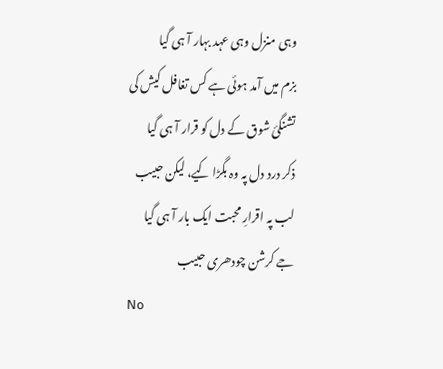وہی منزل وہی عہد بہار آ ہی گیا
بزم میں آمد ہوئی ہے کس تغافل کیش کی
تشنگیٔ شوق کے دل کو قرار آ ہی گیا
ذکر درد دل پہ وہ بگڑا کیے، لیکن حبیب
لب پہ اقرارِ محبت ایک بار آ ہی گیا
جے کرشن چودھری حبیب
No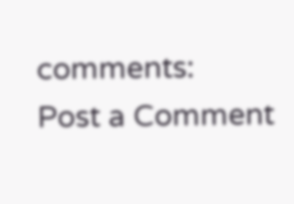comments:
Post a Comment